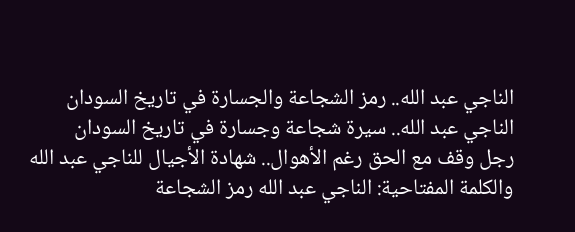الناجي عبد الله.. رمز الشجاعة والجسارة في تاريخ السودان
الناجي عبد الله.. سيرة شجاعة وجسارة في تاريخ السودان
رجل وقف مع الحق رغم الأهوال.. شهادة الأجيال للناجي عبد الله والكلمة المفتاحية: الناجي عبد الله رمز الشجاعة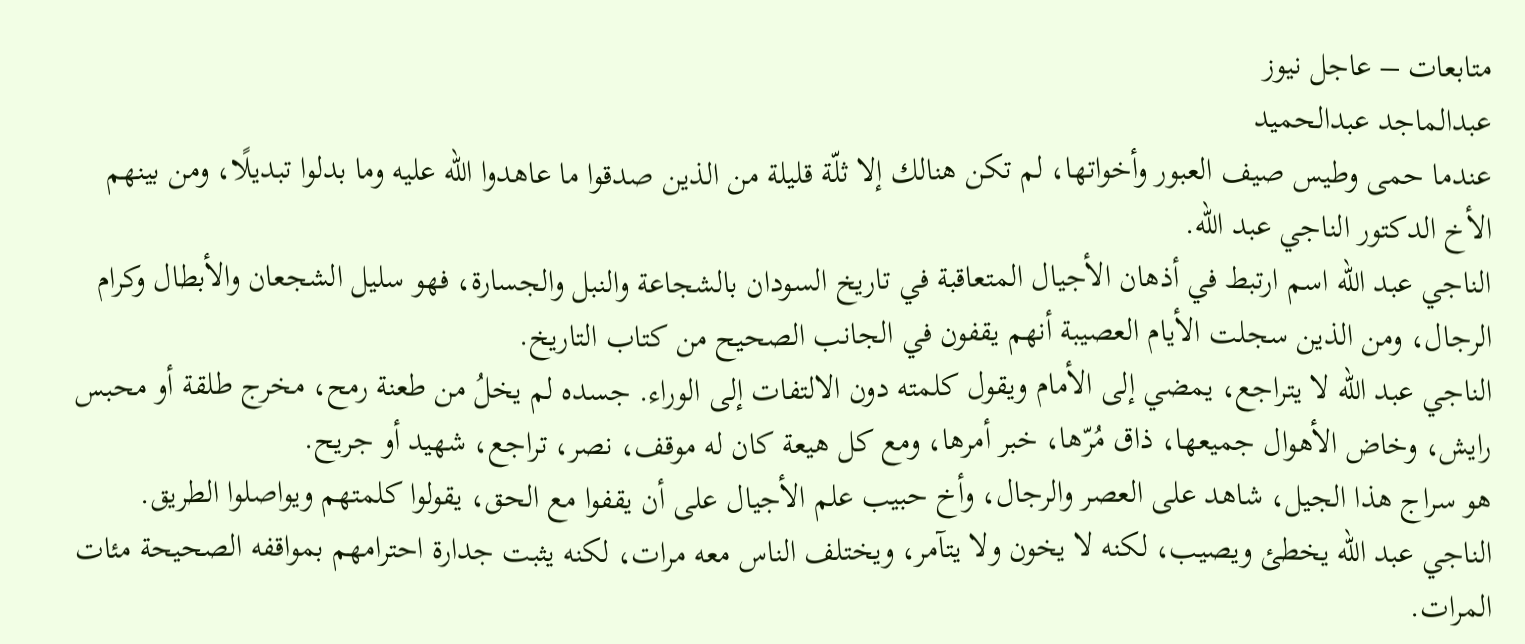متابعات – عاجل نيوز
عبدالماجد عبدالحميد
عندما حمى وطيس صيف العبور وأخواتها، لم تكن هنالك إلا ثلّة قليلة من الذين صدقوا ما عاهدوا الله عليه وما بدلوا تبديلًا، ومن بينهم الأخ الدكتور الناجي عبد الله.
الناجي عبد الله اسم ارتبط في أذهان الأجيال المتعاقبة في تاريخ السودان بالشجاعة والنبل والجسارة، فهو سليل الشجعان والأبطال وكرام الرجال، ومن الذين سجلت الأيام العصيبة أنهم يقفون في الجانب الصحيح من كتاب التاريخ.
الناجي عبد الله لا يتراجع، يمضي إلى الأمام ويقول كلمته دون الالتفات إلى الوراء. جسده لم يخلُ من طعنة رمح، مخرج طلقة أو محبس رايش، وخاض الأهوال جميعها، ذاق مُرّها، خبر أمرها، ومع كل هيعة كان له موقف، نصر، تراجع، شهيد أو جريح.
هو سراج هذا الجيل، شاهد على العصر والرجال، وأخ حبيب علم الأجيال على أن يقفوا مع الحق، يقولوا كلمتهم ويواصلوا الطريق. الناجي عبد الله يخطئ ويصيب، لكنه لا يخون ولا يتآمر، ويختلف الناس معه مرات، لكنه يثبت جدارة احترامهم بمواقفه الصحيحة مئات المرات.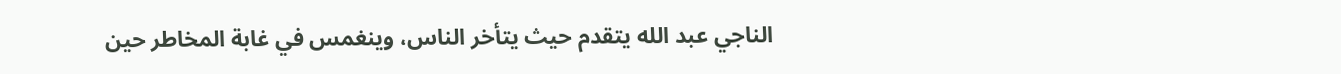الناجي عبد الله يتقدم حيث يتأخر الناس، وينغمس في غابة المخاطر حين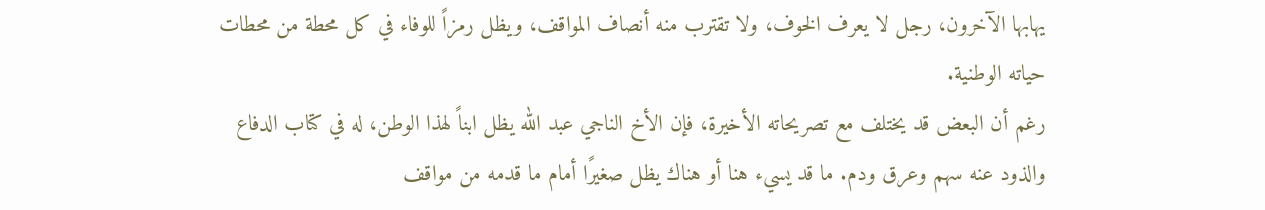يهابها الآخرون، رجل لا يعرف الخوف، ولا تقترب منه أنصاف المواقف، ويظل رمزاً للوفاء في كل محطة من محطات حياته الوطنية.
رغم أن البعض قد يختلف مع تصريحاته الأخيرة، فإن الأخ الناجي عبد الله يظل ابناً لهذا الوطن، له في كتاب الدفاع والذود عنه سهم وعرق ودم. ما قد يسيء هنا أو هناك يظل صغيرًا أمام ما قدمه من مواقف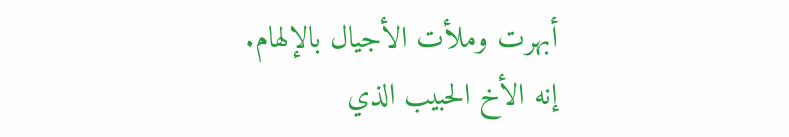أبهرت وملأت الأجيال بالإلهام.
إنه الأخ الحبيب الذي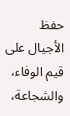حفظ الأجيال على قيم الوفاء، والشجاعة،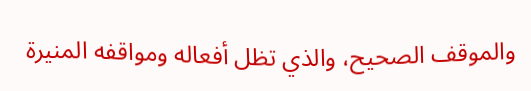والموقف الصحيح، والذي تظل أفعاله ومواقفه المنيرة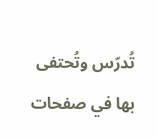تُدرّس وتُحتفى بها في صفحات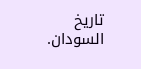تاريخ السودان.